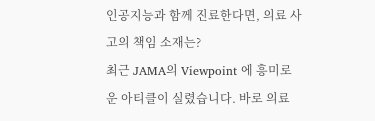인공지능과 함께 진료한다면, 의료 사고의 책임 소재는?
최근 JAMA의 Viewpoint 에 흥미로운 아티클이 실렸습니다. 바로 의료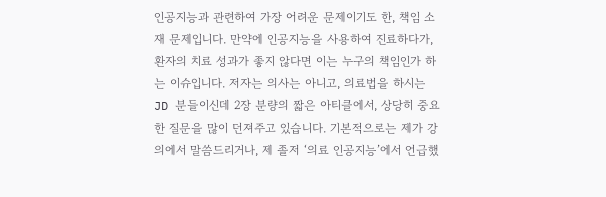인공지능과 관련하여 가장 어려운 문제이기도 한, 책임 소재 문제입니다. 만약에 인공지능을 사용하여 진료하다가, 환자의 치료 성과가 좋지 않다면 이는 누구의 책임인가 하는 이슈입니다. 저자는 의사는 아니고, 의료법을 하시는 JD 분들이신데 2장 분량의 짧은 아티클에서, 상당히 중요한 질문을 많이 던져주고 있습니다. 기본적으로는 제가 강의에서 말씀드리거나, 제 졸저 ‘의료 인공지능’에서 언급했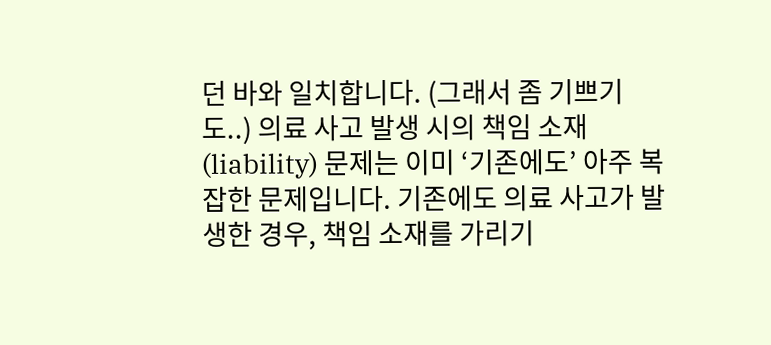던 바와 일치합니다. (그래서 좀 기쁘기도..) 의료 사고 발생 시의 책임 소재(liability) 문제는 이미 ‘기존에도’ 아주 복잡한 문제입니다. 기존에도 의료 사고가 발생한 경우, 책임 소재를 가리기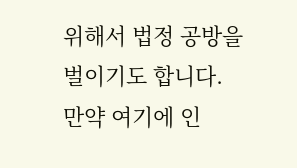위해서 법정 공방을 벌이기도 합니다. 만약 여기에 인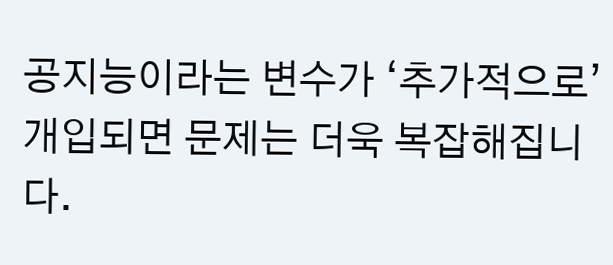공지능이라는 변수가 ‘추가적으로’ 개입되면 문제는 더욱 복잡해집니다.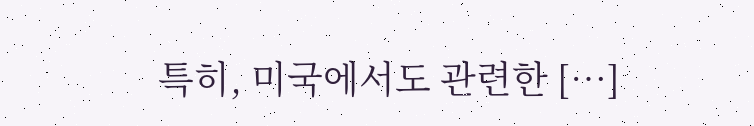특히, 미국에서도 관련한 […]